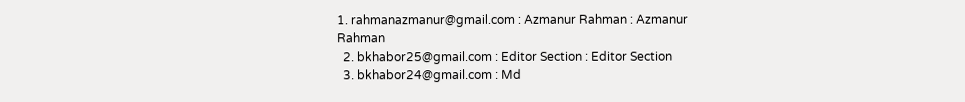1. rahmanazmanur@gmail.com : Azmanur Rahman : Azmanur Rahman
  2. bkhabor25@gmail.com : Editor Section : Editor Section
  3. bkhabor24@gmail.com : Md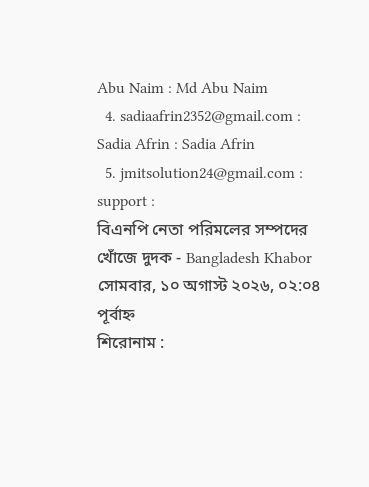Abu Naim : Md Abu Naim
  4. sadiaafrin2352@gmail.com : Sadia Afrin : Sadia Afrin
  5. jmitsolution24@gmail.com : support :
বিএনপি নেতা পরিমলের সম্পদের খোঁজে দুদক - Bangladesh Khabor
সোমবার, ১০ অগাস্ট ২০২৬, ০২:০৪ পূর্বাহ্ন
শিরোনাম :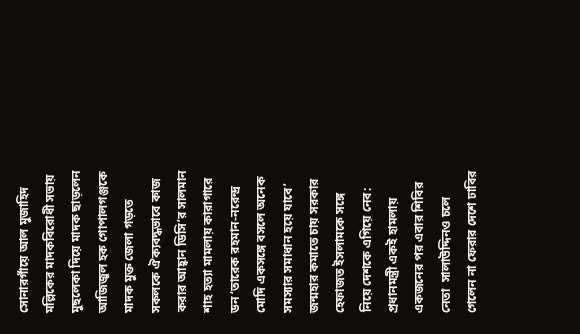সোনারগাঁয়ে আল মুজাহিদ মল্লিকের মাদকবিরোধী সভায় মুছলেকা দিয়ে মাদক ছাড়লেন আজিজুল হক গোপালগঞ্জকে মাদক মুক্ত জেলা গড়তে সকলকে ঐক্যবদ্ধভাবে কাজ করার আহ্বান ডিসি’র সালমান শাহ হত্যা মামলায় কারাগারে ডন ‘তারেক রহমান-নরেন্দ্র মো‌দি একসঙ্গে বসলে অনেক সমস্যার সমাধান হয়ে যাবে’ জন্মহার কমাতে চায় সরকার হেফাজত ইসলামকে সঙ্গে নিয়ে দেশকে এগিয়ে নেব: প্রধানমন্ত্রী একই হামলায় একজনের পর এবার শিবির নেতা  সালাউদ্দিনও চলে গেলেন না ফেরার দেশে ঢাবির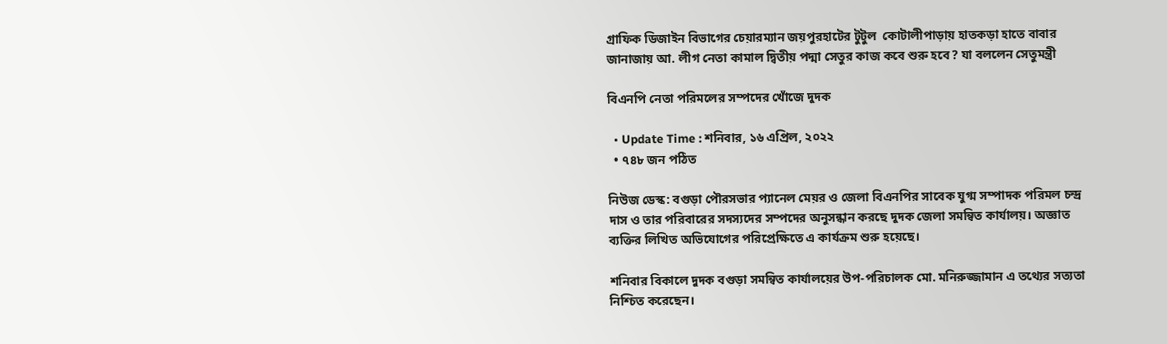গ্রাফিক ডিজাইন বিভাগের চেয়ারম্যান জয়পুরহাটের টুটুল  কোটালীপাড়ায় হাতকড়া হাতে বাবার জানাজায় আ. লীগ নেতা কামাল দ্বিতীয় পদ্মা সেতুর কাজ কবে শুরু হবে? যা বললেন সেতুমন্ত্রী

বিএনপি নেতা পরিমলের সম্পদের খোঁজে দুদক

  • Update Time : শনিবার, ১৬ এপ্রিল, ২০২২
  • ৭৪৮ জন পঠিত

নিউজ ডেস্ক: বগুড়া পৌরসভার প্যানেল মেয়র ও জেলা বিএনপির সাবেক যুগ্ম সম্পাদক পরিমল চন্দ্র দাস ও তার পরিবারের সদস্যদের সম্পদের অনুসন্ধান করছে দুদক জেলা সমন্বিত কার্যালয়। অজ্ঞাত ব্যক্তির লিখিত অভিযোগের পরিপ্রেক্ষিতে এ কার্যক্রম শুরু হয়েছে।

শনিবার বিকালে দুদক বগুড়া সমন্বিত কার্যালয়ের উপ-পরিচালক মো. মনিরুজ্জামান এ তথ্যের সত্যতা নিশ্চিত করেছেন।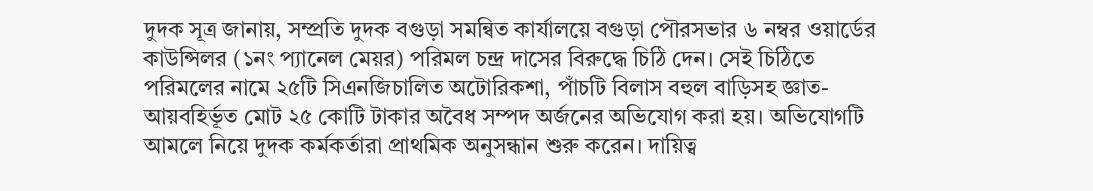দুদক সূত্র জানায়, সম্প্রতি দুদক বগুড়া সমন্বিত কার্যালয়ে বগুড়া পৌরসভার ৬ নম্বর ওয়ার্ডের কাউন্সিলর (১নং প্যানেল মেয়র) পরিমল চন্দ্র দাসের বিরুদ্ধে চিঠি দেন। সেই চিঠিতে পরিমলের নামে ২৫টি সিএনজিচালিত অটোরিকশা, পাঁচটি বিলাস বহুল বাড়িসহ জ্ঞাত-আয়বহির্ভূত মোট ২৫ কোটি টাকার অবৈধ সম্পদ অর্জনের অভিযোগ করা হয়। অভিযোগটি আমলে নিয়ে দুদক কর্মকর্তারা প্রাথমিক অনুসন্ধান শুরু করেন। দায়িত্ব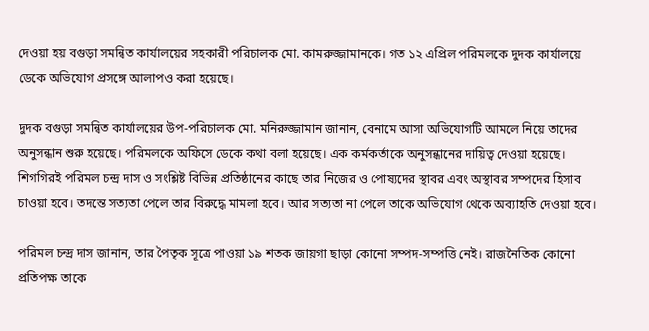দেওয়া হয় বগুড়া সমন্বিত কার্যালয়ের সহকারী পরিচালক মো. কামরুজ্জামানকে। গত ১২ এপ্রিল পরিমলকে দুদক কার্যালয়ে ডেকে অভিযোগ প্রসঙ্গে আলাপও করা হয়েছে।

দুদক বগুড়া সমন্বিত কার্যালয়ের উপ-পরিচালক মো. মনিরুজ্জামান জানান, বেনামে আসা অভিযোগটি আমলে নিয়ে তাদের অনুসন্ধান শুরু হয়েছে। পরিমলকে অফিসে ডেকে কথা বলা হয়েছে। এক কর্মকর্তাকে অনুসন্ধানের দায়িত্ব দেওয়া হয়েছে। শিগগিরই পরিমল চন্দ্র দাস ও সংশ্লিষ্ট বিভিন্ন প্রতিষ্ঠানের কাছে তার নিজের ও পোষ্যদের স্থাবর এবং অস্থাবর সম্পদের হিসাব চাওয়া হবে। তদন্তে সত্যতা পেলে তার বিরুদ্ধে মামলা হবে। আর সত্যতা না পেলে তাকে অভিযোগ থেকে অব্যাহতি দেওয়া হবে।

পরিমল চন্দ্র দাস জানান, তার পৈতৃক সূত্রে পাওয়া ১৯ শতক জায়গা ছাড়া কোনো সম্পদ-সম্পত্তি নেই। রাজনৈতিক কোনো প্রতিপক্ষ তাকে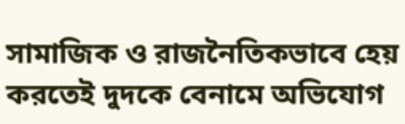সামাজিক ও রাজনৈতিকভাবে হেয় করতেই দুদকে বেনামে অভিযোগ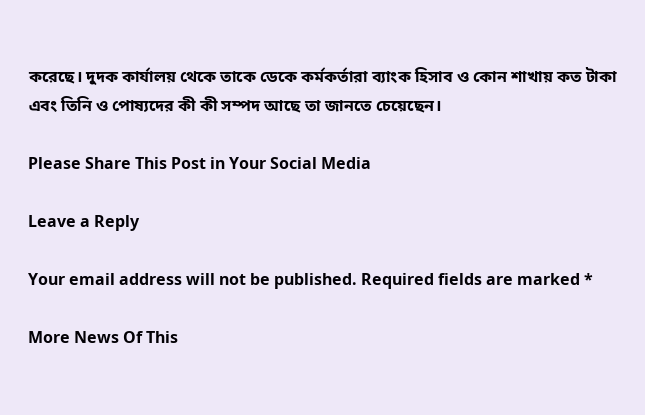করেছে। দুদক কার্যালয় থেকে তাকে ডেকে কর্মকর্তারা ব্যাংক হিসাব ও কোন শাখায় কত টাকা এবং তিনি ও পোষ্যদের কী কী সম্পদ আছে তা জানতে চেয়েছেন।

Please Share This Post in Your Social Media

Leave a Reply

Your email address will not be published. Required fields are marked *

More News Of This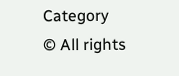Category
© All rights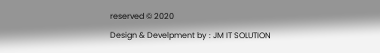reserved © 2020
Design & Develpment by : JM IT SOLUTION